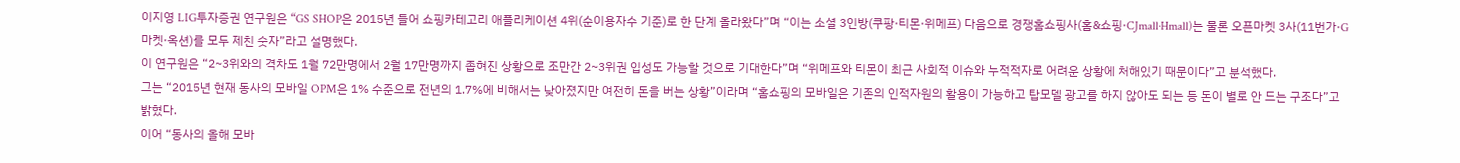이지영 LIG투자증권 연구원은 “GS SHOP은 2015년 들어 쇼핑카테고리 애플리케이션 4위(순이용자수 기준)로 한 단계 올라왔다”며 “이는 소셜 3인방(쿠팡·티몬·위메프) 다음으로 경쟁홈쇼핑사(홈&쇼핑·CJmall·Hmall)는 물론 오픈마켓 3사(11번가·G마켓·옥션)를 모두 제친 숫자”라고 설명했다.
이 연구원은 “2~3위와의 격차도 1월 72만명에서 2월 17만명까지 좁혀진 상황으로 조만간 2~3위권 입성도 가능할 것으로 기대한다”며 “위메프와 티몬이 최근 사회적 이슈와 누적적자로 어려운 상황에 처해있기 때문이다”고 분석했다.
그는 “2015년 현재 동사의 모바일 OPM은 1% 수준으로 전년의 1.7%에 비해서는 낮아졌지만 여전히 돈을 버는 상황”이라며 “홈쇼핑의 모바일은 기존의 인적자원의 활용이 가능하고 탑모델 광고를 하지 않아도 되는 등 돈이 별로 안 드는 구조다”고 밝혔다.
이어 “동사의 올해 모바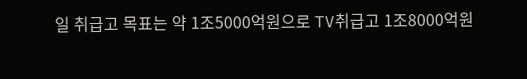일 취급고 목표는 약 1조5000억원으로 TV취급고 1조8000억원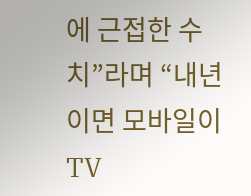에 근접한 수치”라며 “내년이면 모바일이 TV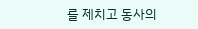를 제치고 동사의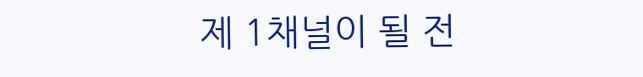제 1채널이 될 전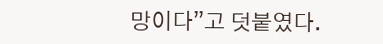망이다”고 덧붙였다.